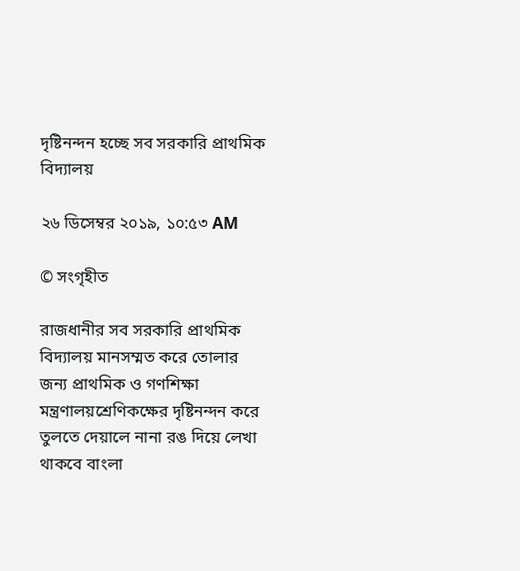দৃষ্টিনন্দন হচ্ছে সব সরকারি প্রাথমিক বিদ্যালয়

২৬ ডিসেম্বর ২০১৯, ১০:৫৩ AM

© সংগৃহীত

রাজধানীর সব সরকারি প্রাথমিক বিদ্যালয় মানসম্মত করে তোলার জন্য প্রাথমিক ও গণশিক্ষা মন্ত্রণালয়শ্রেণিকক্ষের দৃষ্টিনন্দন করে তুলতে দেয়ালে নানা রঙ দিয়ে লেখা থাকবে বাংলা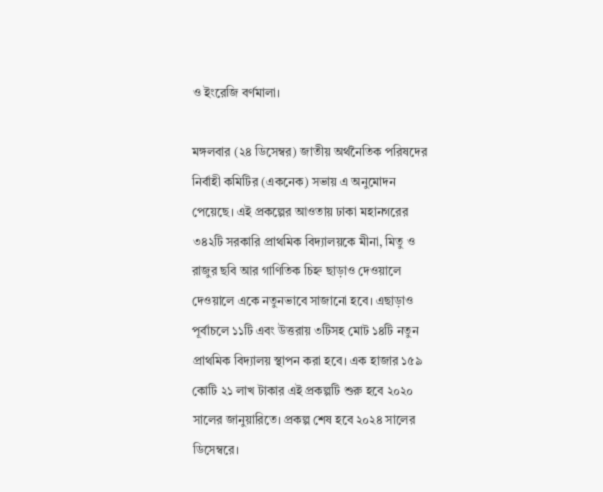ও ইংরেজি বর্ণমালা।

মঙ্গলবার (২৪ ডিসেম্বর) জাতীয় অর্থনৈতিক পরিষদের নির্বাহী কমিটির (একনেক) সভায় এ অনুমোদন পেয়েছে। এই প্রকল্পের আওতায় ঢাকা মহানগরের ৩৪২টি সরকারি প্রাথমিক বিদ্যালয়কে মীনা, মিতু ও রাজুর ছবি আর গাণিতিক চিহ্ন ছাড়াও দেওয়ালে দেওয়ালে একে নতুনভাবে সাজানো হবে। এছাড়াও পূর্বাচলে ১১টি এবং উত্তরায় ৩টিসহ মোট ১৪টি নতুন প্রাথমিক বিদ্যালয় স্থাপন করা হবে। এক হাজার ১৫৯ কোটি ২১ লাখ টাকার এই প্রকল্পটি শুরু হবে ২০২০ সালের জানুয়ারিতে। প্রকল্প শেষ হবে ২০২৪ সালের ডিসেম্বরে।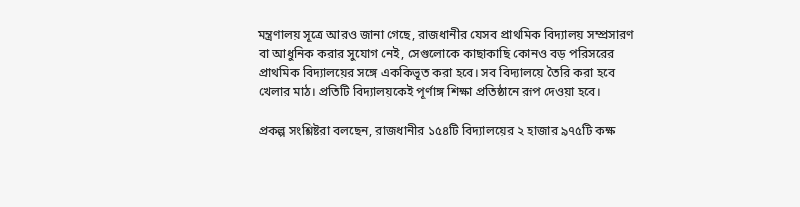মন্ত্রণালয় সূত্রে আরও জানা গেছে, রাজধানীর যেসব প্রাথমিক বিদ্যালয় সম্প্রসারণ বা আধুনিক করার সুযোগ নেই, সেগুলোকে কাছাকাছি কোনও বড় পরিসরের প্রাথমিক বিদ্যালয়ের সঙ্গে এককিভূত করা হবে। সব বিদ্যালয়ে তৈরি করা হবে খেলার মাঠ। প্রতিটি বিদ্যালয়কেই পূর্ণাঙ্গ শিক্ষা প্রতিষ্ঠানে রূপ দেওয়া হবে।

প্রকল্প সংশ্লিষ্টরা বলছেন, রাজধানীর ১৫৪টি বিদ্যালয়ের ২ হাজার ৯৭৫টি কক্ষ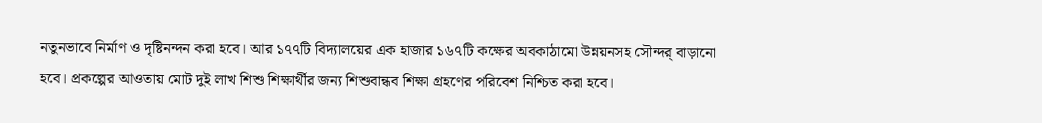নতুনভাবে নির্মাণ ও দৃষ্টিনন্দন করা হবে। আর ১৭৭টি বিদ্যালয়ের এক হাজার ১৬৭টি কক্ষের অবকাঠামো উন্নয়নসহ সৌন্দর্ বাড়ানো হবে। প্রকল্পের আওতায় মোট দুই লাখ শিশু শিক্ষার্থীর জন্য শিশুবান্ধব শিক্ষা গ্রহণের পরিবেশ নিশ্চিত করা হবে।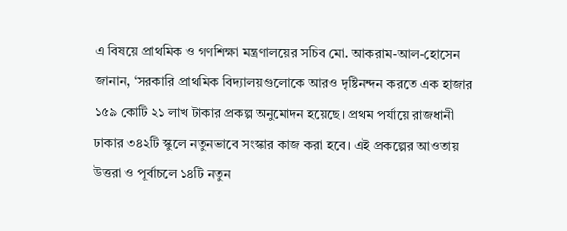এ বিষয়ে প্রাথমিক ও গণশিক্ষা মন্ত্রণালয়ের সচিব মো. আকরাম-আল-হোসেন জানান, ‘সরকারি প্রাথমিক বিদ্যালয়গুলোকে আরও দৃষ্টিনন্দন করতে এক হাজার ১৫৯ কোটি ২১ লাখ টাকার প্রকল্প অনুমোদন হয়েছে। প্রথম পর্যায়ে রাজধানী ঢাকার ৩৪২টি স্কুলে নতুনভাবে সংস্কার কাজ করা হবে। এই প্রকল্পের আওতায় উত্তরা ও পূর্বাচলে ১৪টি নতুন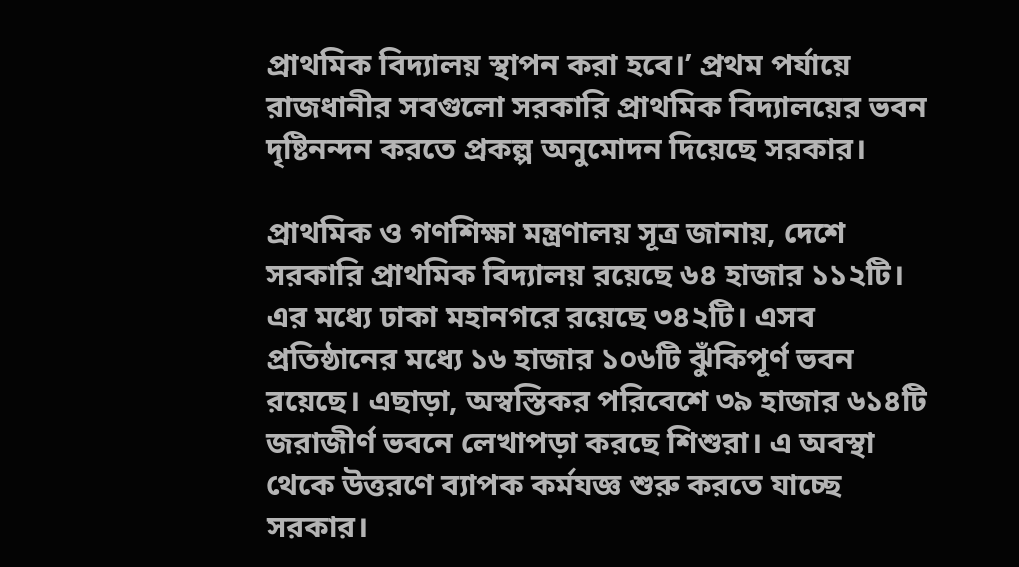প্রাথমিক বিদ্যালয় স্থাপন করা হবে।’ প্রথম পর্যায়ে রাজধানীর সবগুলো সরকারি প্রাথমিক বিদ্যালয়ের ভবন দৃষ্টিনন্দন করতে প্রকল্প অনুমোদন দিয়েছে সরকার।

প্রাথমিক ও গণশিক্ষা মন্ত্রণালয় সূত্র জানায়, দেশে সরকারি প্রাথমিক বিদ্যালয় রয়েছে ৬৪ হাজার ১১২টি। এর মধ্যে ঢাকা মহানগরে রয়েছে ৩৪২টি। এসব প্রতিষ্ঠানের মধ্যে ১৬ হাজার ১০৬টি ঝুঁকিপূর্ণ ভবন রয়েছে। এছাড়া, অস্বস্তিকর পরিবেশে ৩৯ হাজার ৬১৪টি জরাজীর্ণ ভবনে লেখাপড়া করছে শিশুরা। এ অবস্থা থেকে উত্তরণে ব্যাপক কর্মযজ্ঞ শুরু করতে যাচ্ছে সরকার।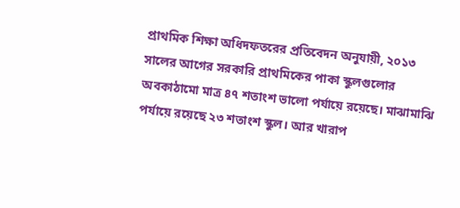প্রাথমিক শিক্ষা অধিদফতরের প্রতিবেদন অনুযায়ী, ২০১৩ সালের আগের সরকারি প্রাথমিকের পাকা স্কুলগুলোর অবকাঠামো মাত্র ৪৭ শতাংশ ভালো পর্যায়ে রয়েছে। মাঝামাঝি পর্যায়ে রয়েছে ২৩ শতাংশ স্কুল। আর খারাপ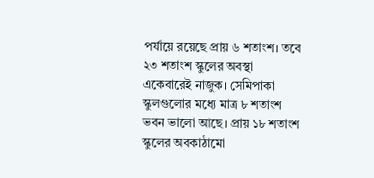পর্যায়ে রয়েছে প্রায় ৬ শতাংশ। তবে ২৩ শতাংশ স্কুলের অবস্থা একেবারেই নাজুক। সেমিপাকা স্কুলগুলোর মধ্যে মাত্র ৮ শতাংশ ভবন ভালো আছে। প্রায় ১৮ শতাংশ স্কুলের অবকাঠামো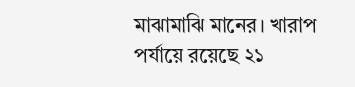মাঝামাঝি মানের। খারাপ পর্যায়ে রয়েছে ২১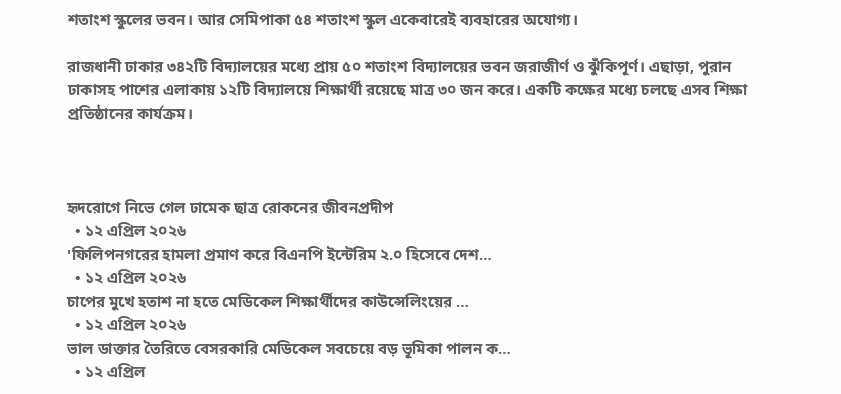শতাংশ স্কুলের ভবন। আর সেমিপাকা ৫৪ শতাংশ স্কুল একেবারেই ব্যবহারের অযোগ্য।

রাজধানী ঢাকার ৩৪২টি বিদ্যালয়ের মধ্যে প্রায় ৫০ শতাংশ বিদ্যালয়ের ভবন জরাজীর্ণ ও ঝুঁকিপূর্ণ। এছাড়া, পুরান ঢাকাসহ পাশের এলাকায় ১২টি বিদ্যালয়ে শিক্ষার্থী রয়েছে মাত্র ৩০ জন করে। একটি কক্ষের মধ্যে চলছে এসব শিক্ষা প্রতিষ্ঠানের কার্যক্রম।



হৃদরোগে নিভে গেল ঢামেক ছাত্র রোকনের জীবনপ্রদীপ
  • ১২ এপ্রিল ২০২৬
'ফিলিপনগরের হামলা প্রমাণ করে বিএনপি ইন্টেরিম ২.০ হিসেবে দেশ…
  • ১২ এপ্রিল ২০২৬
চাপের মুখে হতাশ না হতে মেডিকেল শিক্ষার্থীদের কাউন্সেলিংয়ের …
  • ১২ এপ্রিল ২০২৬
ভাল ডাক্তার তৈরিতে বেসরকারি মেডিকেল সবচেয়ে বড় ভূমিকা পালন ক…
  • ১২ এপ্রিল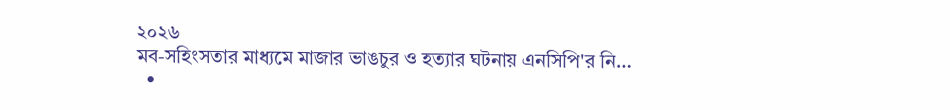২০২৬
মব-সহিংসতার মাধ্যমে মাজার ভাঙচুর ও হত্যার ঘটনায় এনসিপি'র নি…
  •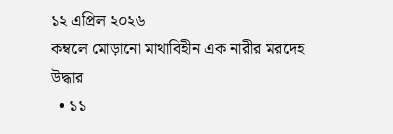১২ এপ্রিল ২০২৬
কম্বলে মোড়ানো মাথাবিহীন এক নারীর মরদেহ উদ্ধার
  • ১১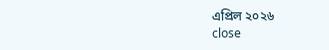এপ্রিল ২০২৬
close